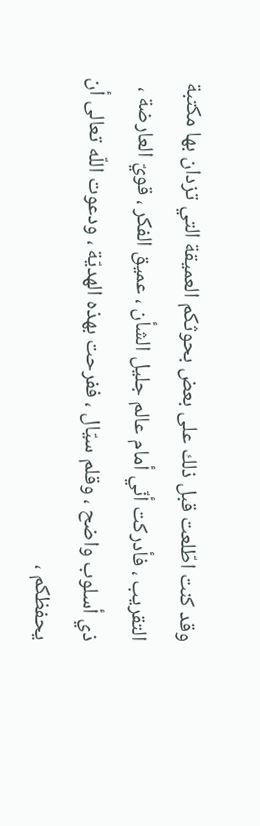وقد كنت اطّلعت قبل ذلك على بعض بحوثكم العميقة التي تزدان بها مكتبة التقريب ، فأدركت أنّي أمام عالم جليل الشأن ، عميق الفكر ، قويّ العارضة ، ذي أسلوب واضح ، وقلم سيّال ، ففرحت بهذه الهديّة ، ودعوت اللّه تعالى أن يحفظكم ،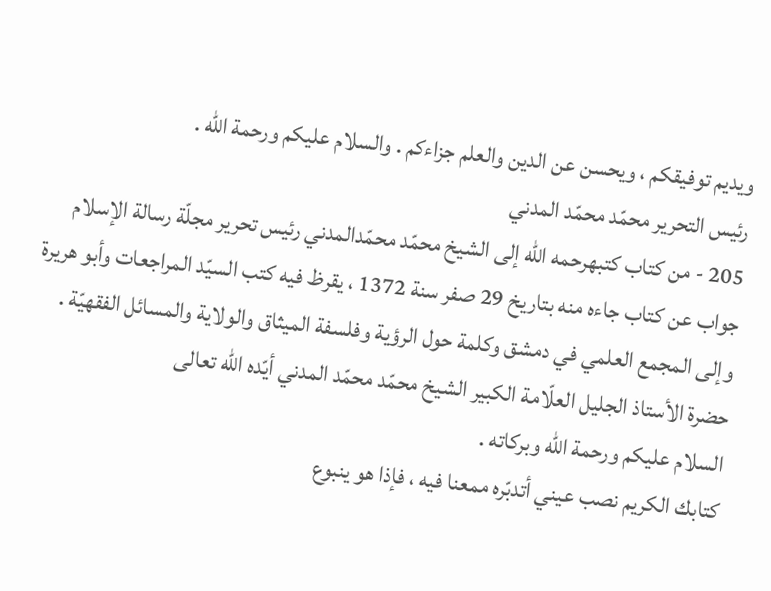ويديم توفيقكم ، ويحسن عن الدين والعلم جزاءكم . والسلام عليكم ورحمة اللّه .
رئيس التحرير محمّد محمّد المدني
205 - من كتاب كتبهرحمه الله إلى الشيخ محمّد محمّدالمدني رئيس تحرير مجلّة رسالة الإسلام
جواب عن كتاب جاءه منه بتاريخ 29 صفر سنة 1372 ، يقرظ فيه كتب السيّد المراجعات وأبو هريرة وإلى المجمع العلمي في دمشق وكلمة حول الرؤية وفلسفة الميثاق والولاية والمسائل الفقهيّة .
حضرة الأستاذ الجليل العلّامة الكبير الشيخ محمّد محمّد المدني أيّده اللّه تعالى
السلام عليكم ورحمة اللّه وبركاته .
كتابك الكريم نصب عيني أتدبّره ممعنا فيه ، فإذا هو ينبوع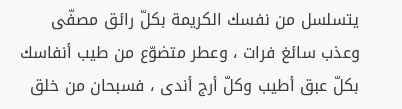يتسلسل من نفسك الكريمة بكلّ رائق مصفّى وعذب سائغ فرات ، وعطر متضوّع من طيب أنفاسك بكلّ عبق أطيب وكلّ أرج أندى ، فسبحان من خلق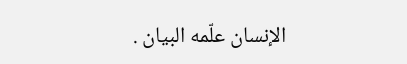الإنسان علّمه البيان .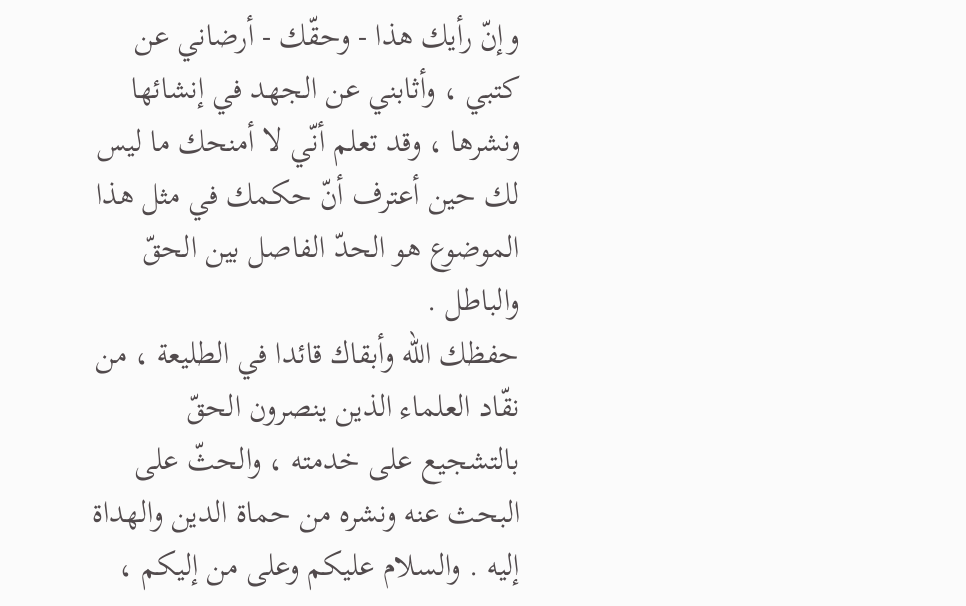وإنّ رأيك هذا - وحقّك - أرضاني عن كتبي ، وأثابني عن الجهد في إنشائها ونشرها ، وقد تعلم أنّي لا أمنحك ما ليس لك حين أعترف أنّ حكمك في مثل هذا الموضوع هو الحدّ الفاصل بين الحقّ والباطل .
حفظك اللّه وأبقاك قائدا في الطليعة ، من نقّاد العلماء الذين ينصرون الحقّ بالتشجيع على خدمته ، والحثّ على البحث عنه ونشره من حماة الدين والهداة إليه . والسلام عليكم وعلى من إليكم ،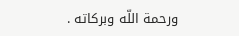ورحمة اللّه وبركاته .